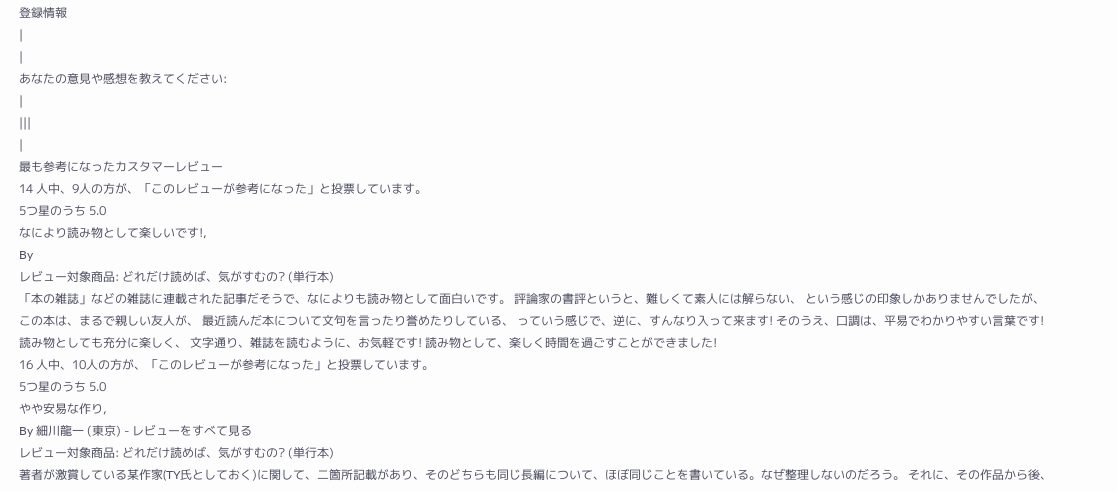登録情報
|
|
あなたの意見や感想を教えてください:
|
|||
|
最も参考になったカスタマーレビュー
14 人中、9人の方が、「このレビューが参考になった」と投票しています。
5つ星のうち 5.0
なにより読み物として楽しいです!,
By
レビュー対象商品: どれだけ読めば、気がすむの? (単行本)
「本の雑誌」などの雑誌に連載された記事だそうで、なによりも読み物として面白いです。 評論家の書評というと、難しくて素人には解らない、 という感じの印象しかありませんでしたが、 この本は、まるで親しい友人が、 最近読んだ本について文句を言ったり誉めたりしている、 っていう感じで、逆に、すんなり入って来ます! そのうえ、口調は、平易でわかりやすい言葉です! 読み物としても充分に楽しく、 文字通り、雑誌を読むように、お気軽です! 読み物として、楽しく時間を過ごすことができました!
16 人中、10人の方が、「このレビューが参考になった」と投票しています。
5つ星のうち 5.0
やや安易な作り,
By 細川龍一 (東京) - レビューをすべて見る
レビュー対象商品: どれだけ読めば、気がすむの? (単行本)
著者が激賞している某作家(TY氏としておく)に関して、二箇所記載があり、そのどちらも同じ長編について、ほぼ同じことを書いている。なぜ整理しないのだろう。 それに、その作品から後、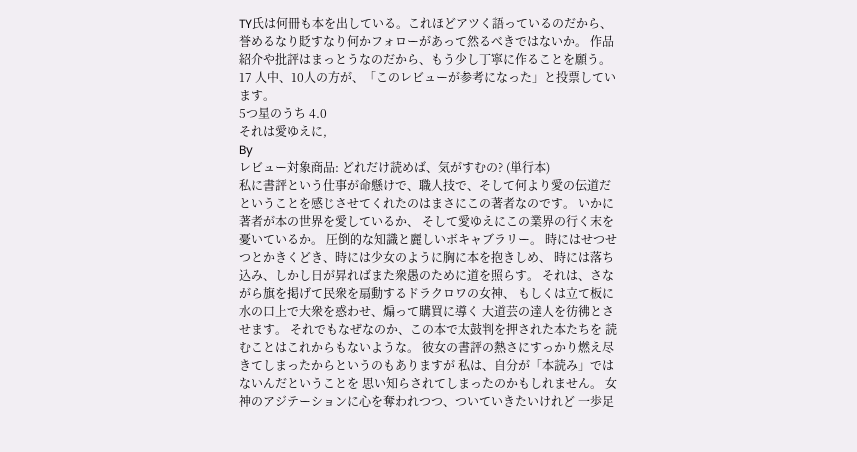TY氏は何冊も本を出している。これほどアツく語っているのだから、誉めるなり貶すなり何かフォローがあって然るべきではないか。 作品紹介や批評はまっとうなのだから、もう少し丁寧に作ることを願う。
17 人中、10人の方が、「このレビューが参考になった」と投票しています。
5つ星のうち 4.0
それは愛ゆえに,
By
レビュー対象商品: どれだけ読めば、気がすむの? (単行本)
私に書評という仕事が命懸けで、職人技で、そして何より愛の伝道だということを感じさせてくれたのはまさにこの著者なのです。 いかに著者が本の世界を愛しているか、 そして愛ゆえにこの業界の行く末を憂いているか。 圧倒的な知識と麗しいボキャブラリー。 時にはせつせつとかきくどき、時には少女のように胸に本を抱きしめ、 時には落ち込み、しかし日が昇ればまた衆愚のために道を照らす。 それは、さながら旗を掲げて民衆を扇動するドラクロワの女神、 もしくは立て板に水の口上で大衆を惑わせ、煽って購買に導く 大道芸の達人を彷彿とさせます。 それでもなぜなのか、この本で太鼓判を押された本たちを 読むことはこれからもないような。 彼女の書評の熱さにすっかり燃え尽きてしまったからというのもありますが 私は、自分が「本読み」ではないんだということを 思い知らされてしまったのかもしれません。 女神のアジテーションに心を奪われつつ、ついていきたいけれど 一歩足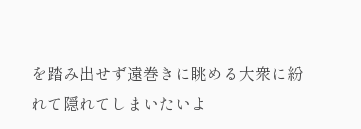を踏み出せず遠巻きに眺める大衆に紛れて隠れてしまいたいよ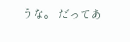うな。 だってあ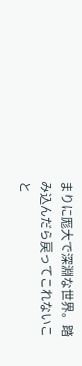まりに厖大で深淵な世界。踏み込んだら戻ってこれないこと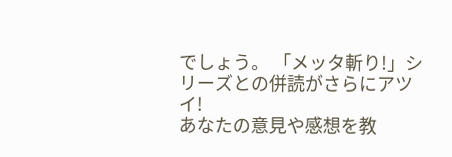でしょう。 「メッタ斬り!」シリーズとの併読がさらにアツイ!
あなたの意見や感想を教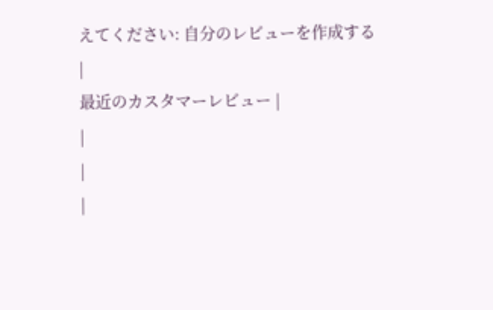えてください: 自分のレビューを作成する
|
最近のカスタマーレビュー |
|
|
|